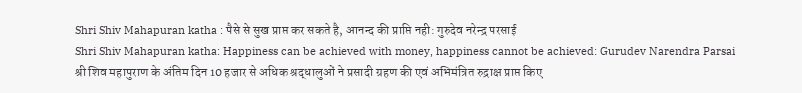Shri Shiv Mahapuran katha : पैसे से सुख प्राप्त कर सकते है, आनन्द की प्राप्ति नही: गुरुदेव नरेन्द्र परसाई
Shri Shiv Mahapuran katha: Happiness can be achieved with money, happiness cannot be achieved: Gurudev Narendra Parsai
श्री शिव महापुराण के अंतिम दिन 10 हजार से अधिक श्रद्धालुओं ने प्रसादी ग्रहण की एवं अभिमंत्रित रुद्राक्ष प्राप्त किए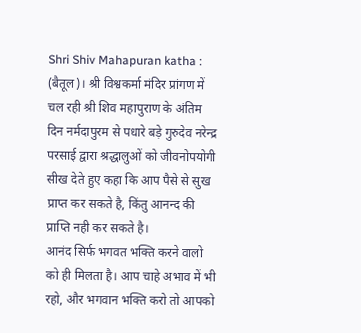Shri Shiv Mahapuran katha : (बैतूल)। श्री विश्वकर्मा मंदिर प्रांगण में चल रही श्री शिव महापुराण के अंतिम दिन नर्मदापुरम से पधारे बड़े गुरुदेव नरेन्द्र परसाई द्वारा श्रद्धालुओं को जीवनोपयोगी सीख देते हुए कहा कि आप पैसे से सुख प्राप्त कर सकते है, किंतु आनन्द की प्राप्ति नही कर सकते है।
आनंद सिर्फ भगवत भक्ति करने वालो को ही मिलता है। आप चाहे अभाव में भी रहो, और भगवान भक्ति करो तो आपको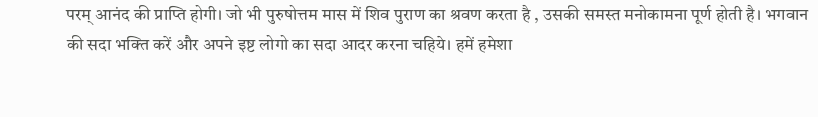परम् आनंद की प्राप्ति होगी। जो भी पुरुषोत्तम मास में शिव पुराण का श्रवण करता है , उसकी समस्त मनोकामना पूर्ण होती है। भगवान की सदा भक्ति करें और अपने इष्ट लोगो का सदा आदर करना चहिये। हमें हमेशा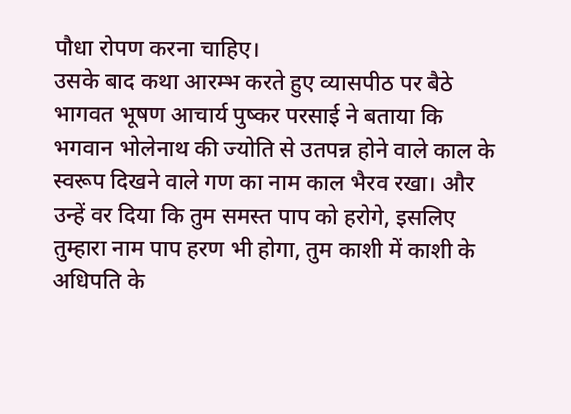पौधा रोपण करना चाहिए।
उसके बाद कथा आरम्भ करते हुए व्यासपीठ पर बैठे भागवत भूषण आचार्य पुष्कर परसाई ने बताया कि भगवान भोलेनाथ की ज्योति से उतपन्न होने वाले काल के स्वरूप दिखने वाले गण का नाम काल भैरव रखा। और उन्हें वर दिया कि तुम समस्त पाप को हरोगे, इसलिए तुम्हारा नाम पाप हरण भी होगा, तुम काशी में काशी के अधिपति के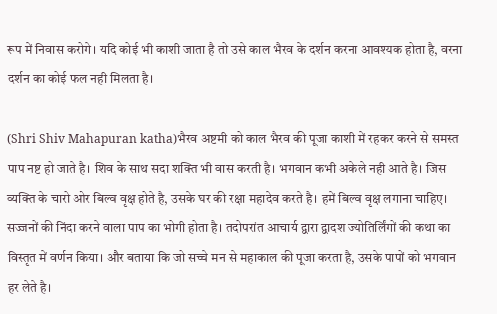रूप में निवास करोगे। यदि कोई भी काशी जाता है तो उसे काल भैरव के दर्शन करना आवश्यक होता है, वरना दर्शन का कोई फल नही मिलता है।

(Shri Shiv Mahapuran katha)भैरव अष्टमी को काल भैरव की पूजा काशी में रहकर करने से समस्त पाप नष्ट हो जाते है। शिव के साथ सदा शक्ति भी वास करती है। भगवान कभी अकेले नही आते है। जिस व्यक्ति के चारो ओर बिल्व वृक्ष होते है, उसके घर की रक्षा महादेव करते है। हमें बिल्व वृक्ष लगाना चाहिए। सज्जनों की निंदा करने वाला पाप का भोगी होता है। तदोपरांत आचार्य द्वारा द्वादश ज्योतिर्लिंगों की कथा का विस्तृत में वर्णन किया। और बताया कि जो सच्चे मन से महाकाल की पूजा करता है, उसके पापों को भगवान हर लेते है।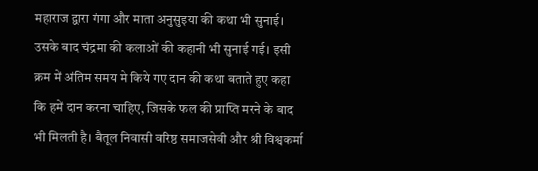महाराज द्वारा गंगा और माता अनुसुइया की कथा भी सुनाई। उसके बाद चंद्रमा की कलाओं की कहानी भी सुनाई गई। इसी क्रम में अंतिम समय मे किये गए दान की कथा बताते हुए कहा कि हमें दान करना चाहिए, जिसके फल की प्राप्ति मरने के बाद भी मिलती है। बैतूल निवासी वरिष्ठ समाजसेवी और श्री विश्वकर्मा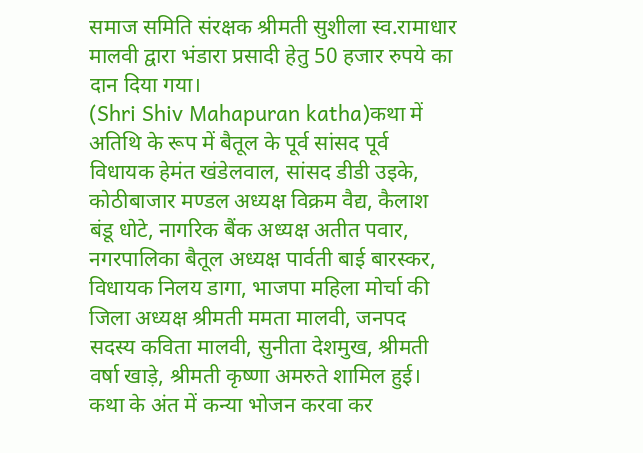समाज समिति संरक्षक श्रीमती सुशीला स्व.रामाधार मालवी द्वारा भंडारा प्रसादी हेतु 50 हजार रुपये का दान दिया गया।
(Shri Shiv Mahapuran katha)कथा में अतिथि के रूप में बैतूल के पूर्व सांसद पूर्व विधायक हेमंत खंडेलवाल, सांसद डीडी उइके, कोठीबाजार मण्डल अध्यक्ष विक्रम वैद्य, कैलाश बंडू धोटे, नागरिक बैंक अध्यक्ष अतीत पवार, नगरपालिका बैतूल अध्यक्ष पार्वती बाई बारस्कर, विधायक निलय डागा, भाजपा महिला मोर्चा की जिला अध्यक्ष श्रीमती ममता मालवी, जनपद सदस्य कविता मालवी, सुनीता देशमुख, श्रीमती वर्षा खाड़े, श्रीमती कृष्णा अमरुते शामिल हुई।
कथा के अंत में कन्या भोजन करवा कर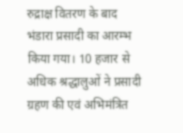रुद्राक्ष वितरण के बाद भंडारा प्रसादी का आरम्भ किया गया। 10 हजार से अधिक श्रद्धालुओं ने प्रसादी ग्रहण की एवं अभिमंत्रित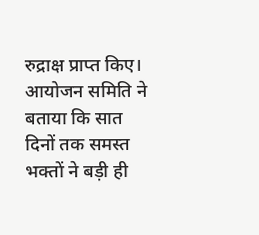रुद्राक्ष प्राप्त किए। आयोजन समिति ने बताया कि सात दिनों तक समस्त भक्तों ने बड़ी ही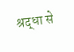श्रद्धा से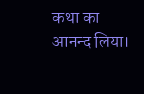कथा का आनन्द लिया।